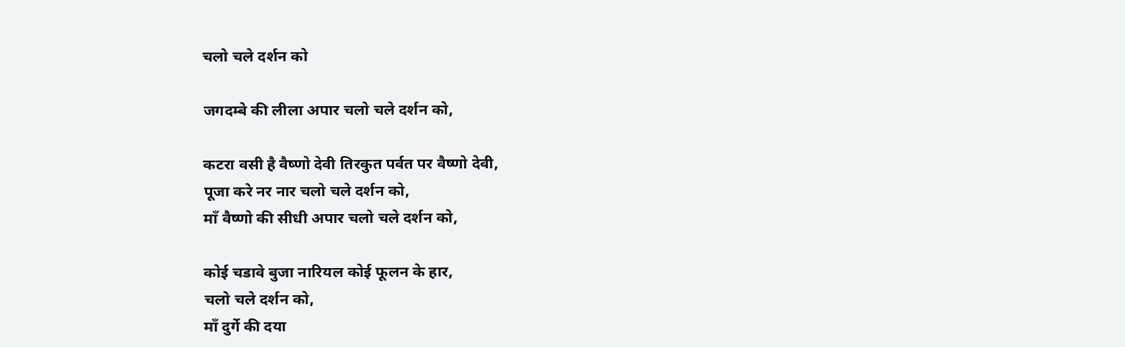चलो चले दर्शन को

जगदम्बे की लीला अपार चलो चले दर्शन को,

कटरा वसी है वैष्णो देवी तिरकुत पर्वत पर वैष्णो देवी,
पूजा करे नर नार चलो चले दर्शन को,
माँ वैष्णो की सीधी अपार चलो चले दर्शन को,

कोई चडावे बुजा नारियल कोई फूलन के हार,
चलो चले दर्शन को,
माँ दुर्गे की दया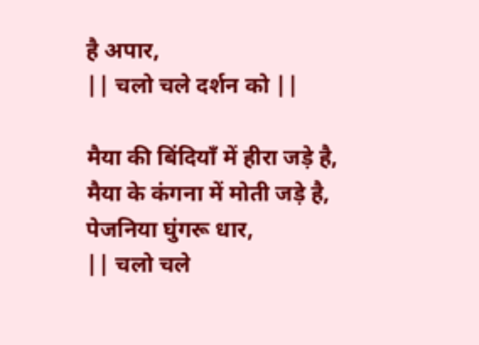है अपार,
|| चलो चले दर्शन को ||

मैया की बिंदियाँ में हीरा जड़े है,
मैया के कंगना में मोती जड़े है,
पेजनिया घुंगरू धार,
|| चलो चले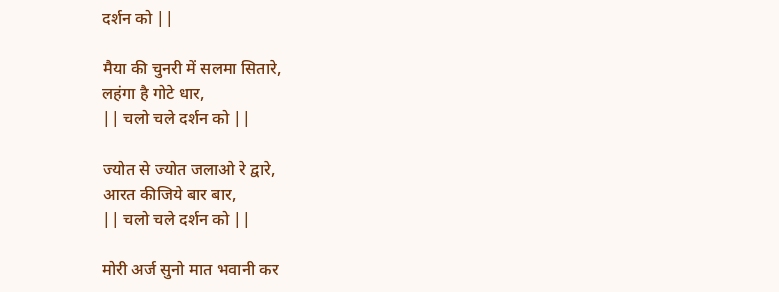दर्शन को ||

मैया की चुनरी में सलमा सितारे,
लहंगा है गोटे धार,
|| चलो चले दर्शन को ||

ज्योत से ज्योत जलाओ रे द्वारे,
आरत कीजिये बार बार,
|| चलो चले दर्शन को ||

मोरी अर्ज सुनो मात भवानी कर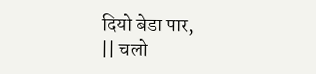दियो बेडा पार,
|| चलो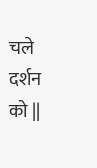चले दर्शन को ||